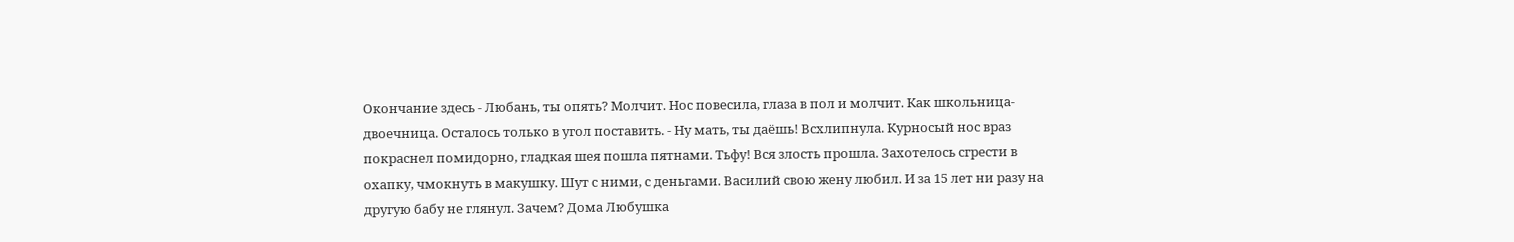Окончание здесь - Любань, ты опять? Молчит. Нос повесила, глаза в пол и молчит. Как школьница- двоечница. Осталось только в угол поставить. - Ну мать, ты даёшь! Всхлипнула. Курносый нос враз покраснел помидорно, гладкая шея пошла пятнами. Тьфу! Вся злость прошла. Захотелось сгрести в охапку, чмокнуть в макушку. Шут с ними, с деньгами. Василий свою жену любил. И за 15 лет ни разу на другую бабу не глянул. Зачем? Дома Любушка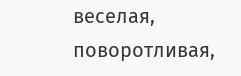веселая, поворотливая,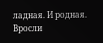ладная. И родная. Вросли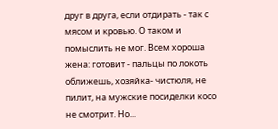друг в друга, если отдирать - так с мясом и кровью. О таком и помыслить не мог. Всем хороша жена: готовит - пальцы по локоть оближешь, хозяйка- чистюля, не пилит, на мужские посиделки косо не смотрит. Но...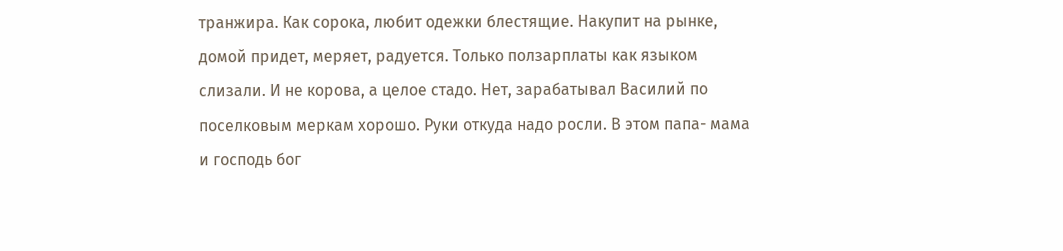транжира. Как сорока, любит одежки блестящие. Накупит на рынке, домой придет, меряет, радуется. Только ползарплаты как языком слизали. И не корова, а целое стадо. Нет, зарабатывал Василий по поселковым меркам хорошо. Руки откуда надо росли. В этом папа- мама и господь бог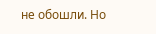не обошли. Но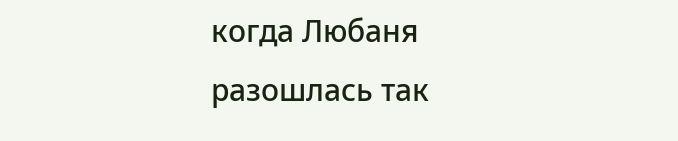когда Любаня разошлась так